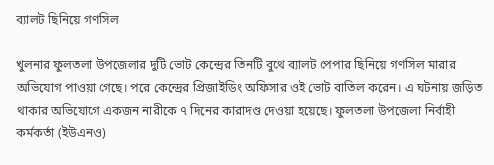ব্যালট ছিনিয়ে গণসিল

খুলনার ফুলতলা উপজেলার দুটি ভোট কেন্দ্রের তিনটি বুথে ব্যালট পেপার ছিনিয়ে গণসিল মারার অভিযোগ পাওয়া গেছে। পরে কেন্দ্রের প্রিজাইডিং অফিসার ওই ভোট বাতিল করেন। এ ঘটনায় জড়িত থাকার অভিযোগে একজন নারীকে ৭ দিনের কারাদণ্ড দেওয়া হয়েছে। ফুলতলা উপজেলা নির্বাহী কর্মকর্তা (ইউএনও)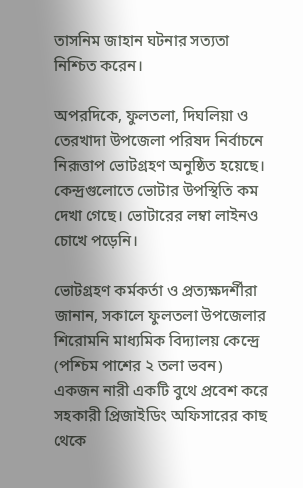তাসনিম জাহান ঘটনার সত্যতা নিশ্চিত করেন।

অপরদিকে, ফুলতলা, দিঘলিয়া ও তেরখাদা উপজেলা পরিষদ নির্বাচনে নিরূত্তাপ ভোটগ্রহণ অনুষ্ঠিত হয়েছে। কেন্দ্রগুলোতে ভোটার উপস্থিতি কম দেখা গেছে। ভোটারের লম্বা লাইনও চোখে পড়েনি।

ভোটগ্রহণ কর্মকর্তা ও প্রত্যক্ষদর্শীরা জানান, সকালে ফুলতলা উপজেলার শিরোমনি মাধ্যমিক বিদ্যালয় কেন্দ্রে (পশ্চিম পাশের ২ তলা ভবন) একজন নারী একটি বুথে প্রবেশ করে সহকারী প্রিজাইডিং অফিসারের কাছ থেকে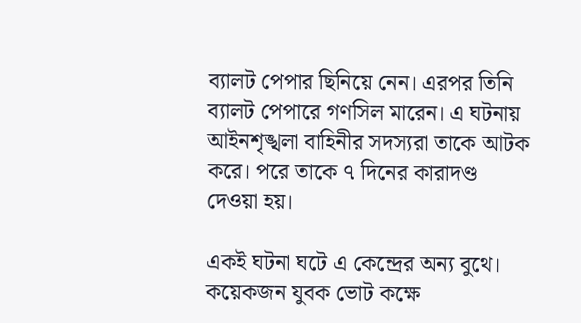ব্যালট পেপার ছিনিয়ে নেন। এরপর তিনি ব্যালট পেপারে গণসিল মারেন। এ ঘটনায় আইনশৃঙ্খলা বাহিনীর সদস্যরা তাকে আটক করে। পরে তাকে ৭ দিনের কারাদণ্ড দেওয়া হয়।

একই ঘটনা ঘটে এ কেন্দ্রের অন্য বুথে। কয়েকজন যুবক ভোট কক্ষে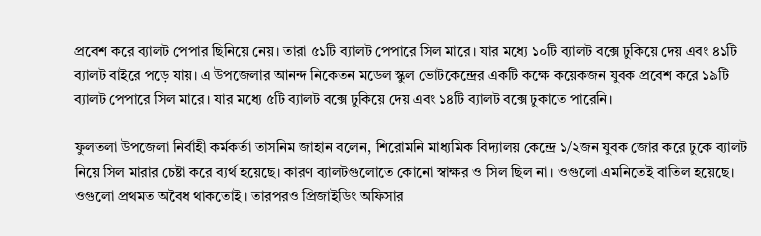প্রবেশ করে ব্যালট পেপার ছিনিয়ে নেয়। তারা ৫১টি ব্যালট পেপারে সিল মারে। যার মধ্যে ১০টি ব্যালট বক্সে ঢুকিয়ে দেয় এবং ৪১টি ব্যালট বাইরে পড়ে যায়। এ উপজেলার আনন্দ নিকেতন মডেল স্কুল ভোটকেন্দ্রের একটি কক্ষে কয়েকজন যুবক প্রবেশ করে ১৯টি ব্যালট পেপারে সিল মারে। যার মধ্যে ৫টি ব্যালট বক্সে ঢুকিয়ে দেয় এবং ১৪টি ব্যালট বক্সে ঢুকাতে পারেনি।

ফুলতলা উপজেলা নির্বাহী কর্মকর্তা তাসনিম জাহান বলেন, শিরোমনি মাধ্যমিক বিদ্যালয় কেন্দ্রে ১/২জন যুবক জোর করে ঢুকে ব্যালট নিয়ে সিল মারার চেষ্টা করে ব্যর্থ হয়েছে। কারণ ব্যালটগুলোতে কোনো স্বাক্ষর ও সিল ছিল না। ওগুলো এমনিতেই বাতিল হয়েছে। ওগুলো প্রথমত অবৈধ থাকতোই। তারপরও প্রিজাইডিং অফিসার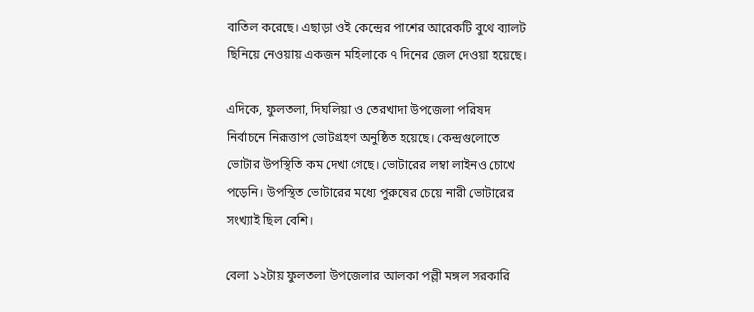বাতিল করেছে। এছাড়া ওই কেন্দ্রের পাশের আরেকটি বুথে ব্যালট ছিনিয়ে নেওয়ায় একজন মহিলাকে ৭ দিনের জেল দেওয়া হয়েছে।

এদিকে, ফুলতলা, দিঘলিয়া ও তেরখাদা উপজেলা পরিষদ নির্বাচনে নিরূত্তাপ ভোটগ্রহণ অনুষ্ঠিত হয়েছে। কেন্দ্রগুলোতে ভোটার উপস্থিতি কম দেখা গেছে। ভোটারের লম্বা লাইনও চোখে পড়েনি। উপস্থিত ভোটারের মধ্যে পুরুষের চেয়ে নারী ভোটারের সংখ্যাই ছিল বেশি।

বেলা ১২টায় ফুলতলা উপজেলার আলকা পল্লী মঙ্গল সরকারি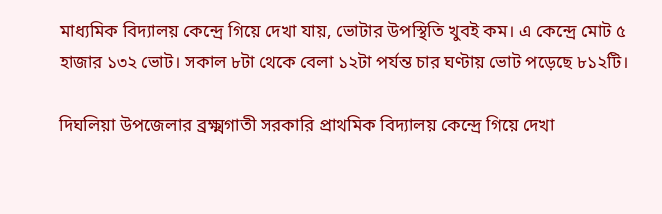মাধ্যমিক বিদ্যালয় কেন্দ্রে গিয়ে দেখা যায়, ভোটার উপস্থিতি খুবই কম। এ কেন্দ্রে মোট ৫ হাজার ১৩২ ভোট। সকাল ৮টা থেকে বেলা ১২টা পর্যন্ত চার ঘণ্টায় ভোট পড়েছে ৮১২টি।

দিঘলিয়া উপজেলার ব্রক্ষ্মগাতী সরকারি প্রাথমিক বিদ্যালয় কেন্দ্রে গিয়ে দেখা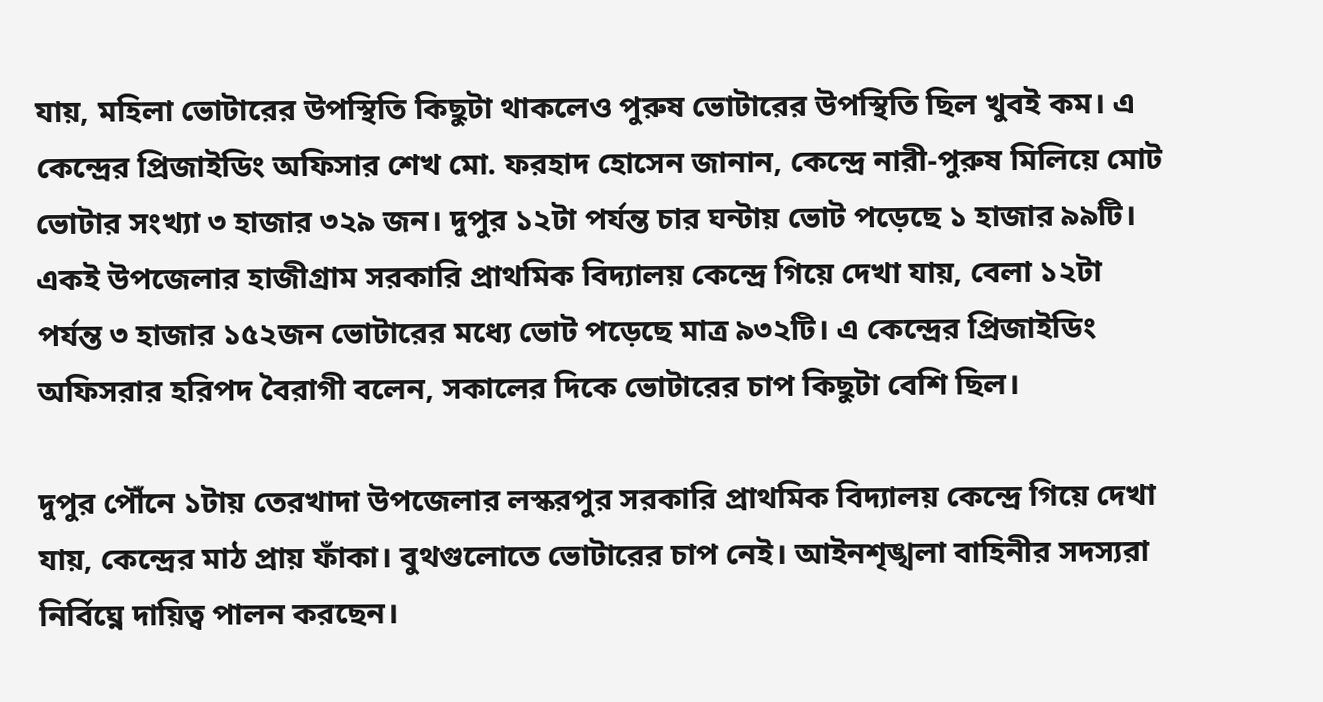যায়, মহিলা ভোটারের উপস্থিতি কিছুটা থাকলেও পুরুষ ভোটারের উপস্থিতি ছিল খুবই কম। এ কেন্দ্রের প্রিজাইডিং অফিসার শেখ মো. ফরহাদ হোসেন জানান, কেন্দ্রে নারী-পুরুষ মিলিয়ে মোট ভোটার সংখ্যা ৩ হাজার ৩২৯ জন। দুপুর ১২টা পর্যন্ত চার ঘন্টায় ভোট পড়েছে ১ হাজার ৯৯টি। একই উপজেলার হাজীগ্রাম সরকারি প্রাথমিক বিদ্যালয় কেন্দ্রে গিয়ে দেখা যায়, বেলা ১২টা পর্যন্ত ৩ হাজার ১৫২জন ভোটারের মধ্যে ভোট পড়েছে মাত্র ৯৩২টি। এ কেন্দ্রের প্রিজাইডিং অফিসরার হরিপদ বৈরাগী বলেন, সকালের দিকে ভোটারের চাপ কিছুটা বেশি ছিল।

দুপুর পৌঁনে ১টায় তেরখাদা উপজেলার লস্করপুর সরকারি প্রাথমিক বিদ্যালয় কেন্দ্রে গিয়ে দেখা যায়, কেন্দ্রের মাঠ প্রায় ফাঁকা। বুথগুলোতে ভোটারের চাপ নেই। আইনশৃঙ্খলা বাহিনীর সদস্যরা নির্বিঘ্নে দায়িত্ব পালন করছেন।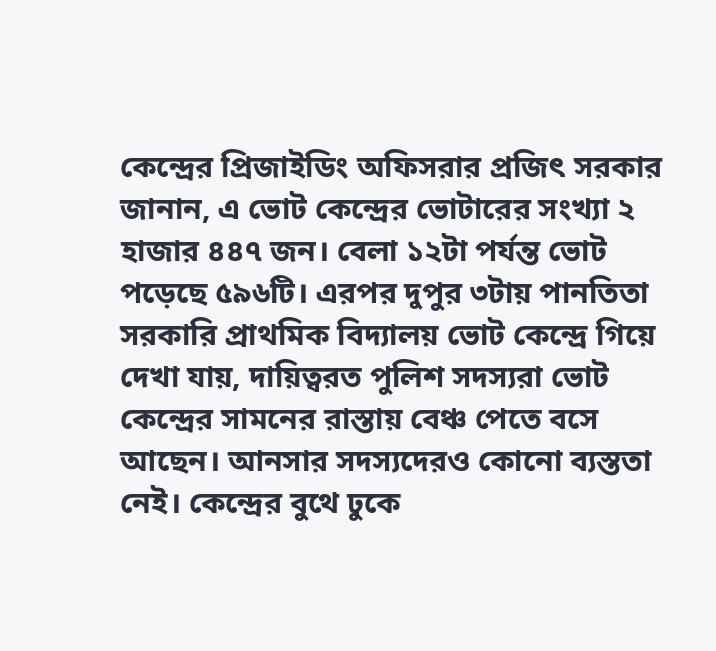কেন্দ্রের প্রিজাইডিং অফিসরার প্রজিৎ সরকার জানান, এ ভোট কেন্দ্রের ভোটারের সংখ্যা ২ হাজার ৪৪৭ জন। বেলা ১২টা পর্যন্ত ভোট পড়েছে ৫৯৬টি। এরপর দুপুর ৩টায় পানতিতা সরকারি প্রাথমিক বিদ্যালয় ভোট কেন্দ্রে গিয়ে দেখা যায়, দায়িত্বরত পুলিশ সদস্যরা ভোট কেন্দ্রের সামনের রাস্তায় বেঞ্চ পেতে বসে আছেন। আনসার সদস্যদেরও কোনো ব্যস্ততা নেই। কেন্দ্রের বুথে ঢুকে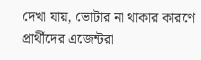দেখা যায়, ভোটার না থাকার কারণে প্রার্থীদের এজেন্টরা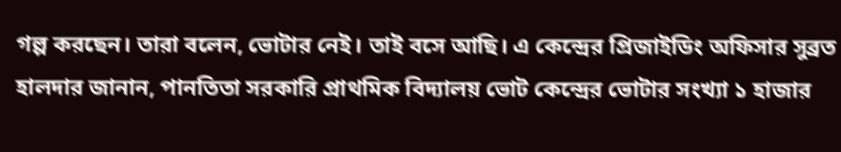গল্প করছেন। তারা বলেন, ভোটার নেই। তাই বসে আছি। এ কেন্দ্রের প্রিজাইডিং অফিসার সুব্রত হালদার জানান, পানতিতা সরকারি প্রাথমিক বিদ্যালয় ভোট কেন্দ্রের ভোটার সংখ্যা ১ হাজার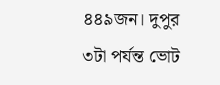৪৪৯জন। দুপুর ৩টা পর্যন্ত ভোট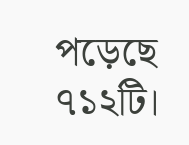পড়েছে ৭১২টি।